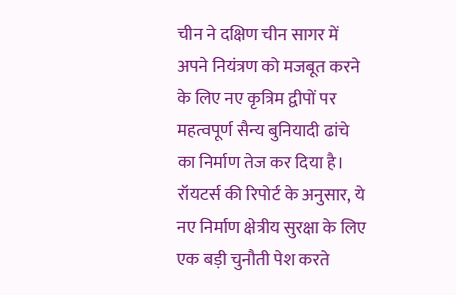चीन ने दक्षिण चीन सागर में अपने नियंत्रण को मजबूत करने के लिए नए कृत्रिम द्वीपों पर महत्वपूर्ण सैन्य बुनियादी ढांचे का निर्माण तेज कर दिया है। रॉयटर्स की रिपोर्ट के अनुसार, ये नए निर्माण क्षेत्रीय सुरक्षा के लिए एक बड़ी चुनौती पेश करते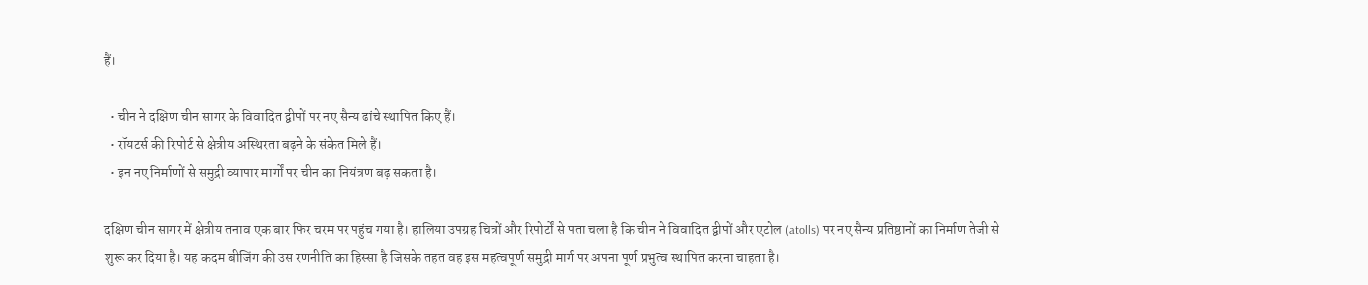हैं।

  • चीन ने दक्षिण चीन सागर के विवादित द्वीपों पर नए सैन्य ढांचे स्थापित किए हैं।
  • रॉयटर्स की रिपोर्ट से क्षेत्रीय अस्थिरता बढ़ने के संकेत मिले हैं।
  • इन नए निर्माणों से समुद्री व्यापार मार्गों पर चीन का नियंत्रण बढ़ सकता है।

दक्षिण चीन सागर में क्षेत्रीय तनाव एक बार फिर चरम पर पहुंच गया है। हालिया उपग्रह चित्रों और रिपोर्टों से पता चला है कि चीन ने विवादित द्वीपों और एटोल (atolls) पर नए सैन्य प्रतिष्ठानों का निर्माण तेजी से शुरू कर दिया है। यह कदम बीजिंग की उस रणनीति का हिस्सा है जिसके तहत वह इस महत्वपूर्ण समुद्री मार्ग पर अपना पूर्ण प्रभुत्व स्थापित करना चाहता है।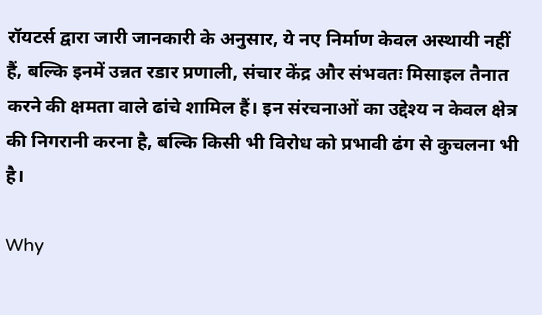रॉयटर्स द्वारा जारी जानकारी के अनुसार, ये नए निर्माण केवल अस्थायी नहीं हैं, बल्कि इनमें उन्नत रडार प्रणाली, संचार केंद्र और संभवतः मिसाइल तैनात करने की क्षमता वाले ढांचे शामिल हैं। इन संरचनाओं का उद्देश्य न केवल क्षेत्र की निगरानी करना है, बल्कि किसी भी विरोध को प्रभावी ढंग से कुचलना भी है।

Why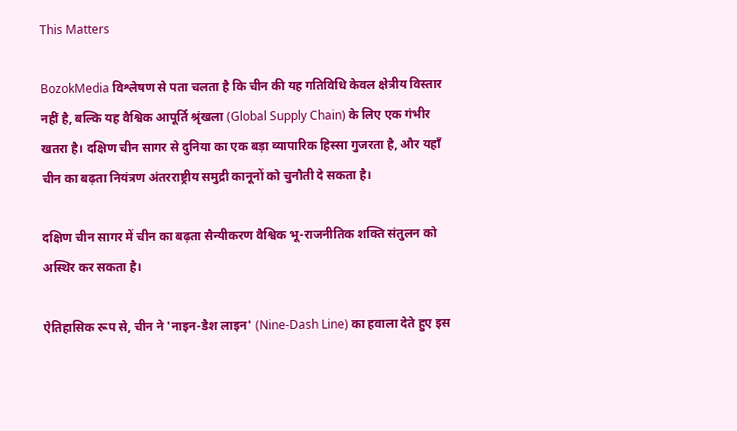This Matters

BozokMedia विश्लेषण से पता चलता है कि चीन की यह गतिविधि केवल क्षेत्रीय विस्तार नहीं है, बल्कि यह वैश्विक आपूर्ति श्रृंखला (Global Supply Chain) के लिए एक गंभीर खतरा है। दक्षिण चीन सागर से दुनिया का एक बड़ा व्यापारिक हिस्सा गुजरता है, और यहाँ चीन का बढ़ता नियंत्रण अंतरराष्ट्रीय समुद्री कानूनों को चुनौती दे सकता है।

दक्षिण चीन सागर में चीन का बढ़ता सैन्यीकरण वैश्विक भू-राजनीतिक शक्ति संतुलन को अस्थिर कर सकता है।

ऐतिहासिक रूप से, चीन ने 'नाइन-डैश लाइन' (Nine-Dash Line) का हवाला देते हुए इस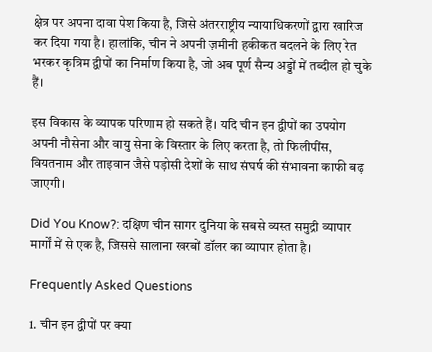क्षेत्र पर अपना दावा पेश किया है, जिसे अंतरराष्ट्रीय न्यायाधिकरणों द्वारा खारिज कर दिया गया है। हालांकि, चीन ने अपनी ज़मीनी हकीकत बदलने के लिए रेत भरकर कृत्रिम द्वीपों का निर्माण किया है, जो अब पूर्ण सैन्य अड्डों में तब्दील हो चुके हैं।

इस विकास के व्यापक परिणाम हो सकते हैं। यदि चीन इन द्वीपों का उपयोग अपनी नौसेना और वायु सेना के विस्तार के लिए करता है, तो फिलीपींस, वियतनाम और ताइवान जैसे पड़ोसी देशों के साथ संघर्ष की संभावना काफी बढ़ जाएगी।

Did You Know?: दक्षिण चीन सागर दुनिया के सबसे व्यस्त समुद्री व्यापार मार्गों में से एक है, जिससे सालाना खरबों डॉलर का व्यापार होता है।

Frequently Asked Questions

1. चीन इन द्वीपों पर क्या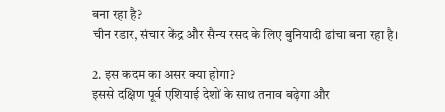बना रहा है?
चीन रडार, संचार केंद्र और सैन्य रसद के लिए बुनियादी ढांचा बना रहा है।

2. इस कदम का असर क्या होगा?
इससे दक्षिण पूर्व एशियाई देशों के साथ तनाव बढ़ेगा और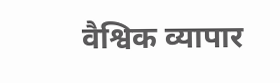वैश्विक व्यापार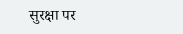सुरक्षा पर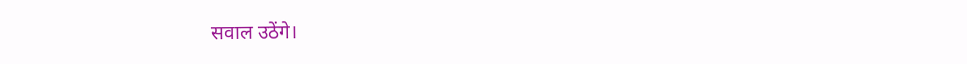सवाल उठेंगे।